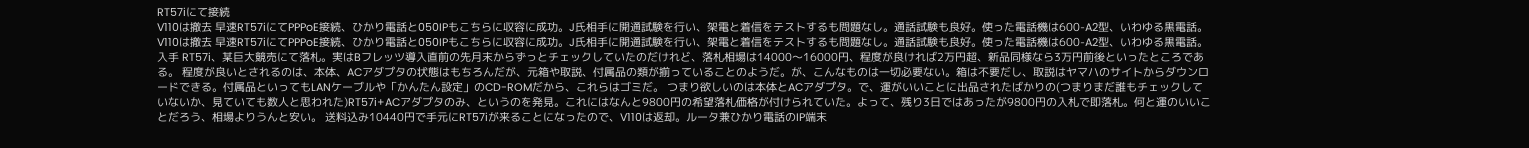RT57iにて接続
V110は撤去 早速RT57iにてPPPoE接続、ひかり電話と050IPもこちらに収容に成功。J氏相手に開通試験を行い、架電と着信をテストするも問題なし。通話試験も良好。使った電話機は600-A2型、いわゆる黒電話。
V110は撤去 早速RT57iにてPPPoE接続、ひかり電話と050IPもこちらに収容に成功。J氏相手に開通試験を行い、架電と着信をテストするも問題なし。通話試験も良好。使った電話機は600-A2型、いわゆる黒電話。
入手 RT57i、某巨大競売にて落札。実はBフレッツ導入直前の先月末からずっとチェックしていたのだけれど、落札相場は14000〜16000円、程度が良ければ2万円超、新品同様なら3万円前後といったところである。 程度が良いとされるのは、本体、ACアダプタの状態はもちろんだが、元箱や取説、付属品の類が揃っていることのようだ。が、こんなものは一切必要ない。箱は不要だし、取説はヤマハのサイトからダウンロードできる。付属品といってもLANケーブルや「かんたん設定」のCD-ROMだから、これらはゴミだ。 つまり欲しいのは本体とACアダプタ。で、運がいいことに出品されたばかりの(つまりまだ誰もチェックしていないか、見ていても数人と思われた)RT57i+ACアダプタのみ、というのを発見。これにはなんと9800円の希望落札価格が付けられていた。よって、残り3日ではあったが9800円の入札で即落札。何と運のいいことだろう、相場よりうんと安い。 送料込み10440円で手元にRT57iが来ることになったので、V110は返却。ルータ兼ひかり電話のIP端末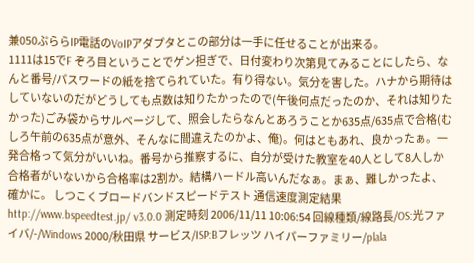兼050ぷららIP電話のVoIPアダプタとこの部分は一手に任せることが出来る。
1111は15でF ぞろ目ということでゲン担ぎで、日付変わり次第見てみることにしたら、なんと番号/パスワードの紙を捨てられていた。有り得ない。気分を害した。ハナから期待はしていないのだがどうしても点数は知りたかったので(午後何点だったのか、それは知りたかった)ごみ袋からサルベージして、照会したらなんとあろうことか635点/635点で合格(むしろ午前の635点が意外、そんなに間違えたのかよ、俺)。何はともあれ、良かったぁ。一発合格って気分がいいね。番号から推察するに、自分が受けた教室を40人として8人しか合格者がいないから合格率は2割か。結構ハードル高いんだなぁ。まぁ、難しかったよ、確かに。 しつこくブロードバンドスピードテスト 通信速度測定結果 http://www.bspeedtest.jp/ v3.0.0 測定時刻 2006/11/11 10:06:54 回線種類/線路長/OS:光ファイバ/-/Windows 2000/秋田県 サービス/ISP:Bフレッツ ハイパーファミリー/plala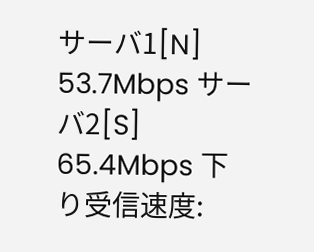サーバ1[N] 53.7Mbps サーバ2[S] 65.4Mbps 下り受信速度: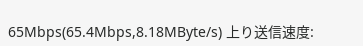65Mbps(65.4Mbps,8.18MByte/s) 上り送信速度: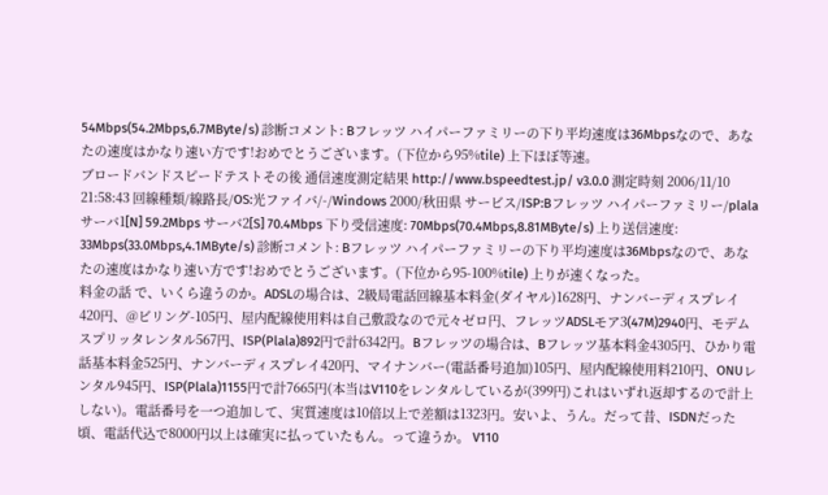54Mbps(54.2Mbps,6.7MByte/s) 診断コメント: Bフレッツ ハイパーファミリーの下り平均速度は36Mbpsなので、あなたの速度はかなり速い方です!おめでとうございます。(下位から95%tile) 上下ほぼ等速。
ブロードバンドスピードテストその後 通信速度測定結果 http://www.bspeedtest.jp/ v3.0.0 測定時刻 2006/11/10 21:58:43 回線種類/線路長/OS:光ファイバ/-/Windows 2000/秋田県 サービス/ISP:Bフレッツ ハイパーファミリー/plala サーバ1[N] 59.2Mbps サーバ2[S] 70.4Mbps 下り受信速度: 70Mbps(70.4Mbps,8.81MByte/s) 上り送信速度: 33Mbps(33.0Mbps,4.1MByte/s) 診断コメント: Bフレッツ ハイパーファミリーの下り平均速度は36Mbpsなので、あなたの速度はかなり速い方です!おめでとうございます。(下位から95-100%tile) 上りが速くなった。
料金の話 で、いくら違うのか。ADSLの場合は、2級局電話回線基本料金(ダイヤル)1628円、ナンバーディスプレイ420円、@ビリング-105円、屋内配線使用料は自己敷設なので元々ゼロ円、フレッツADSLモア3(47M)2940円、モデムスプリッタレンタル567円、ISP(Plala)892円で計6342円。Bフレッツの場合は、Bフレッツ基本料金4305円、ひかり電話基本料金525円、ナンバーディスプレイ420円、マイナンバー(電話番号追加)105円、屋内配線使用料210円、ONUレンタル945円、ISP(Plala)1155円で計7665円(本当はV110をレンタルしているが(399円)これはいずれ返却するので計上しない)。電話番号を一つ追加して、実質速度は10倍以上で差額は1323円。安いよ、うん。だって昔、ISDNだった頃、電話代込で8000円以上は確実に払っていたもん。って違うか。 V110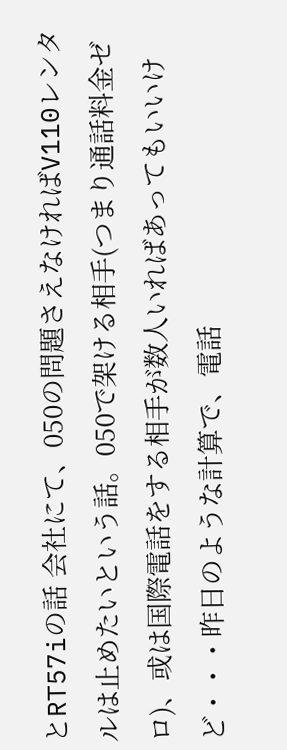とRT57iの話 会社にて、050の問題さえなければV110レンタルは止めたいという話。050で架ける相手(つまり通話料金ゼロ)、或は国際電話をする相手が数人いればあってもいいけど・・・昨日のような計算で、電話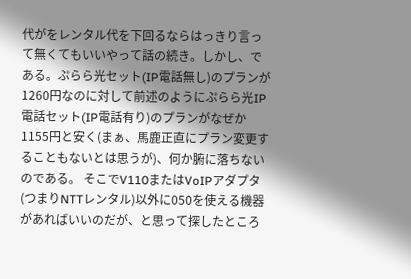代がをレンタル代を下回るならはっきり言って無くてもいいやって話の続き。しかし、である。ぷらら光セット(IP電話無し)のプランが1260円なのに対して前述のようにぷらら光IP電話セット(IP電話有り)のプランがなぜか1155円と安く(まぁ、馬鹿正直にプラン変更することもないとは思うが)、何か腑に落ちないのである。 そこでV110またはVoIPアダプタ(つまりNTTレンタル)以外に050を使える機器があればいいのだが、と思って探したところ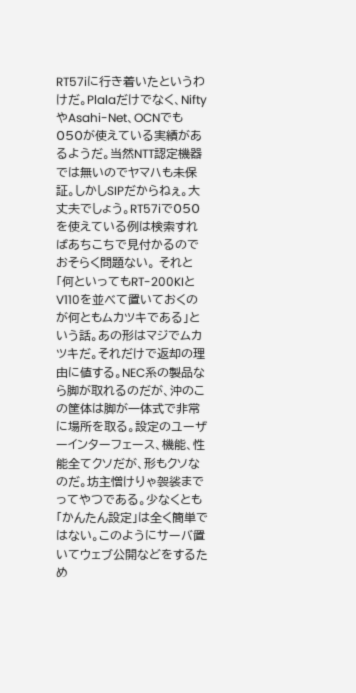RT57iに行き着いたというわけだ。Plalaだけでなく、NiftyやAsahi-Net、OCNでも050が使えている実績があるようだ。当然NTT認定機器では無いのでヤマハも未保証。しかしSIPだからねぇ。大丈夫でしょう。RT57iで050を使えている例は検索すればあちこちで見付かるのでおそらく問題ない。 それと「何といってもRT-200KIとV110を並べて置いておくのが何ともムカツキである」という話。あの形はマジでムカツキだ。それだけで返却の理由に値する。NEC系の製品なら脚が取れるのだが、沖のこの筐体は脚が一体式で非常に場所を取る。設定のユーザーインターフェース、機能、性能全てクソだが、形もクソなのだ。坊主憎けりゃ袈裟までってやつである。少なくとも「かんたん設定」は全く簡単ではない。このようにサーバ置いてウェブ公開などをするため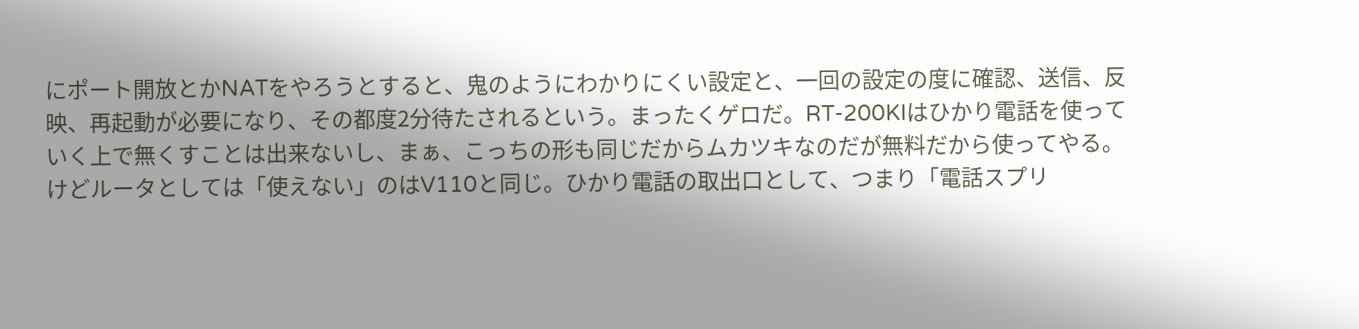にポート開放とかNATをやろうとすると、鬼のようにわかりにくい設定と、一回の設定の度に確認、送信、反映、再起動が必要になり、その都度2分待たされるという。まったくゲロだ。RT-200KIはひかり電話を使っていく上で無くすことは出来ないし、まぁ、こっちの形も同じだからムカツキなのだが無料だから使ってやる。けどルータとしては「使えない」のはV110と同じ。ひかり電話の取出口として、つまり「電話スプリ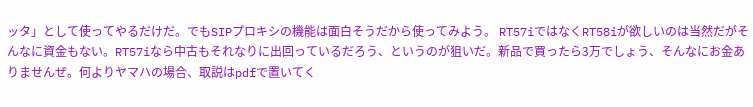ッタ」として使ってやるだけだ。でもSIPプロキシの機能は面白そうだから使ってみよう。 RT57iではなくRT58iが欲しいのは当然だがそんなに資金もない。RT57iなら中古もそれなりに出回っているだろう、というのが狙いだ。新品で買ったら3万でしょう、そんなにお金ありませんぜ。何よりヤマハの場合、取説はpdfで置いてく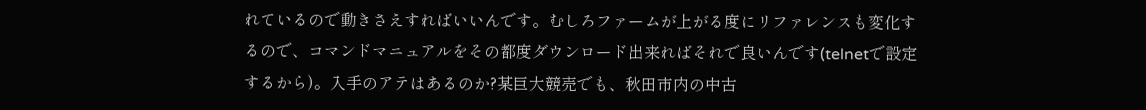れているので動きさえすればいいんです。むしろファームが上がる度にリファレンスも変化するので、コマンドマニュアルをその都度ダウンロード出来ればそれで良いんです(telnetで設定するから)。入手のアテはあるのか?某巨大競売でも、秋田市内の中古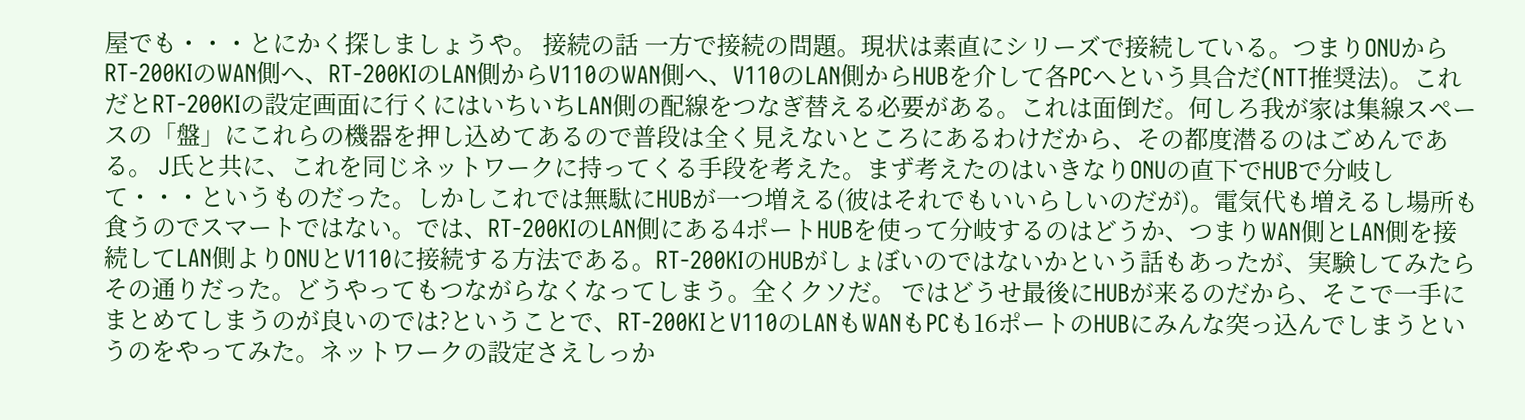屋でも・・・とにかく探しましょうや。 接続の話 一方で接続の問題。現状は素直にシリーズで接続している。つまりONUからRT-200KIのWAN側へ、RT-200KIのLAN側からV110のWAN側へ、V110のLAN側からHUBを介して各PCへという具合だ(NTT推奨法)。これだとRT-200KIの設定画面に行くにはいちいちLAN側の配線をつなぎ替える必要がある。これは面倒だ。何しろ我が家は集線スペースの「盤」にこれらの機器を押し込めてあるので普段は全く見えないところにあるわけだから、その都度潜るのはごめんである。 J氏と共に、これを同じネットワークに持ってくる手段を考えた。まず考えたのはいきなりONUの直下でHUBで分岐して・・・というものだった。しかしこれでは無駄にHUBが一つ増える(彼はそれでもいいらしいのだが)。電気代も増えるし場所も食うのでスマートではない。では、RT-200KIのLAN側にある4ポートHUBを使って分岐するのはどうか、つまりWAN側とLAN側を接続してLAN側よりONUとV110に接続する方法である。RT-200KIのHUBがしょぼいのではないかという話もあったが、実験してみたらその通りだった。どうやってもつながらなくなってしまう。全くクソだ。 ではどうせ最後にHUBが来るのだから、そこで一手にまとめてしまうのが良いのでは?ということで、RT-200KIとV110のLANもWANもPCも16ポートのHUBにみんな突っ込んでしまうというのをやってみた。ネットワークの設定さえしっか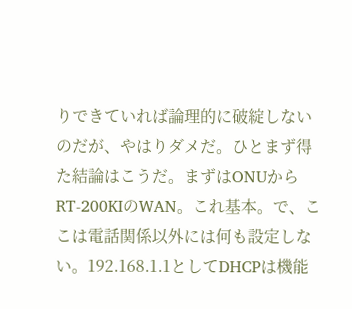りできていれば論理的に破綻しないのだが、やはりダメだ。ひとまず得た結論はこうだ。まずはONUからRT-200KIのWAN。これ基本。で、ここは電話関係以外には何も設定しない。192.168.1.1としてDHCPは機能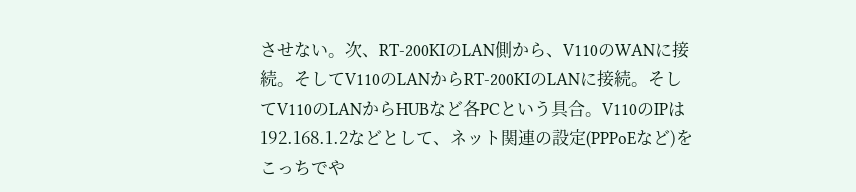させない。次、RT-200KIのLAN側から、V110のWANに接続。そしてV110のLANからRT-200KIのLANに接続。そしてV110のLANからHUBなど各PCという具合。V110のIPは192.168.1.2などとして、ネット関連の設定(PPPoEなど)をこっちでや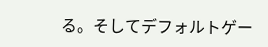る。そしてデフォルトゲー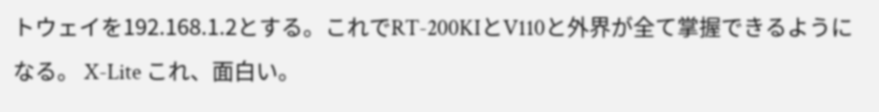トウェイを192.168.1.2とする。これでRT-200KIとV110と外界が全て掌握できるようになる。 X-Lite これ、面白い。